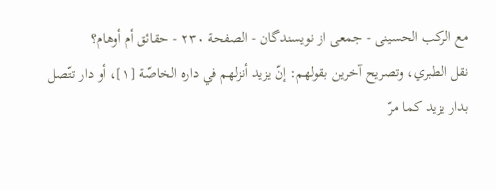مع الركب الحسينى - جمعی از نویسندگان - الصفحة ٢٣٠ - حقائق أم أوهام؟
نقل الطبري، وتصريح آخرين بقولهم: إنّ يزيد أنزلهم في داره الخاصّة [١]، أو دار تتّصل بدار يزيد كما مرّ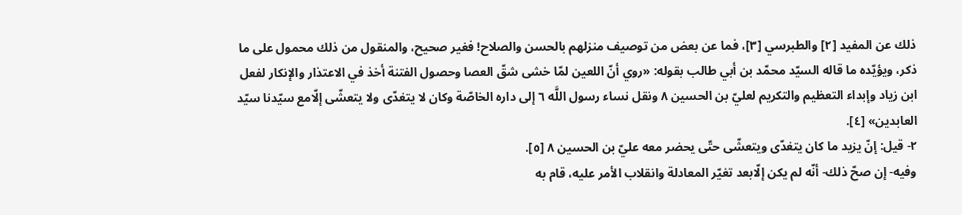ذلك عن المفيد [٢] والطبرسي [٣]، فما عن بعض من توصيف منزلهم بالحسن والصلاح! فغير صحيح، والمنقول من ذلك محمول على ما ذكر، ويؤيّده ما قاله السيّد محمّد بن أبي طالب بقوله: «روي أنّ اللعين لمّا خشى شقّ العصا وحصول الفتنة أخذ في الاعتذار والإنكار لفعل ابن زياد وإبداء التعظيم والتكريم لعليّ بن الحسين ٨ ونقل نساء رسول اللَّه ٦ إلى داره الخاصّة وكان لا يتغدّى ولا يتعشّى إلّامع سيّدنا سيّد العابدين» [٤].
٢- قيل: إنّ يزيد ما كان يتغدّى ويتعشّى حتّى يحضر معه عليّ بن الحسين ٨ [٥].
وفيه- إن صحّ ذلك- أنّه لم يكن إلّابعد تغيّر المعادلة وانقلاب الأمر عليه، قام به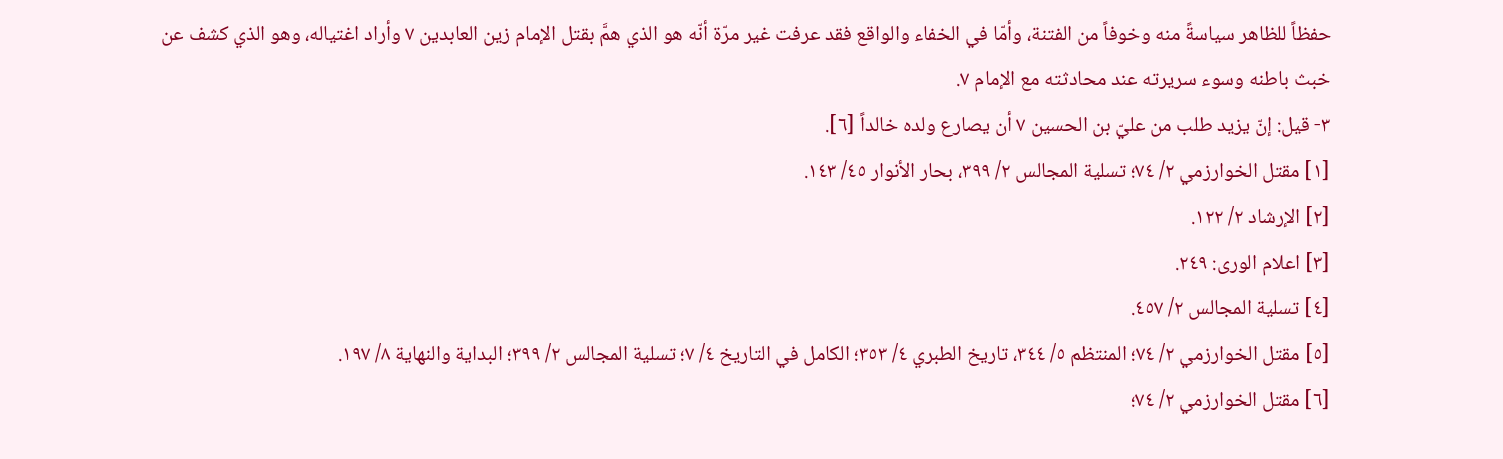حفظاً للظاهر سياسةً منه وخوفاً من الفتنة، وأمّا في الخفاء والواقع فقد عرفت غير مرّة أنّه هو الذي همَّ بقتل الإمام زين العابدين ٧ وأراد اغتياله، وهو الذي كشف عن خبث باطنه وسوء سريرته عند محادثته مع الإمام ٧.
٣- قيل: إنّ يزيد طلب من عليّ بن الحسين ٧ أن يصارع ولده خالداً [٦].
[١] مقتل الخوارزمي ٢/ ٧٤؛ تسلية المجالس ٢/ ٣٩٩، بحار الأنوار ٤٥/ ١٤٣.
[٢] الإرشاد ٢/ ١٢٢.
[٣] اعلام الورى: ٢٤٩.
[٤] تسلية المجالس ٢/ ٤٥٧.
[٥] مقتل الخوارزمي ٢/ ٧٤؛ المنتظم ٥/ ٣٤٤، تاريخ الطبري ٤/ ٣٥٣؛ الكامل في التاريخ ٤/ ٧؛ تسلية المجالس ٢/ ٣٩٩؛ البداية والنهاية ٨/ ١٩٧.
[٦] مقتل الخوارزمي ٢/ ٧٤؛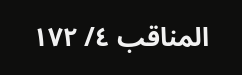المناقب ٤/ ١٧٢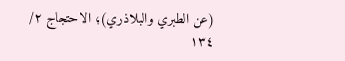(عن الطبري والبلاذري)؛ الاحتجاج ٢/ ١٣٤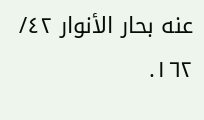عنه بحار الأنوار ٤٢/ ١٦٢.